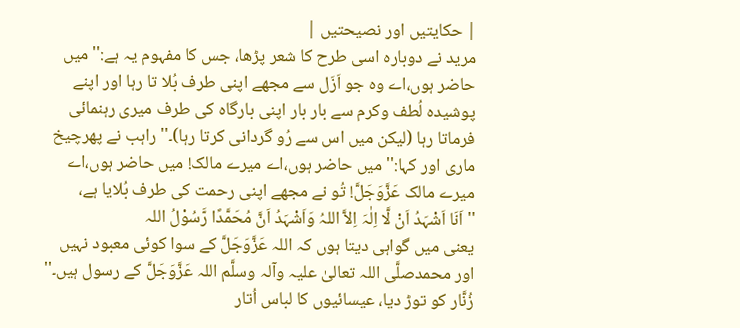| حکایتیں اور نصیحتیں |
مرید نے دوبارہ اسی طرح کا شعر پڑھا، جس کا مفہوم یہ ہے:'' میں حاضر ہوں،اے وہ جو اَزَل سے مجھے اپنی طرف بُلا تا رہا اور اپنے پوشیدہ لُطف وکرم سے بار بار اپنی بارگاہ کی طرف میری رہنمائی فرماتا رہا (لیکن میں اس سے رُو گردانی کرتا رہا)۔'' راہب نے پھرچیخ ماری اور کہا:'' میں حاضر ہوں،اے میرے مالک! میں حاضر ہوں،اے میرے مالک عَزَّوَجَلَّ! تُو نے مجھے اپنی رحمت کی طرف بُلایا ہے،
''اَنَا اَشْہَدُ اَنْ لَّا اِلٰہَ اِلاَّ اللہُ وَاَشْہَدُ اَنَّ مُحَمَّدًا رَّسُوْلُ اللہ
یعنی میں گواہی دیتا ہوں کہ اللہ عَزَّوَجَلَّ کے سوا کوئی معبود نہیں اور محمدصلَّی اللہ تعالیٰ علیہ وآلہ وسلَّم اللہ عَزَّوَجَلَّ کے رسول ہیں۔'' زُنَّار کو توڑ دیا، عیسائیوں کا لباس اُتار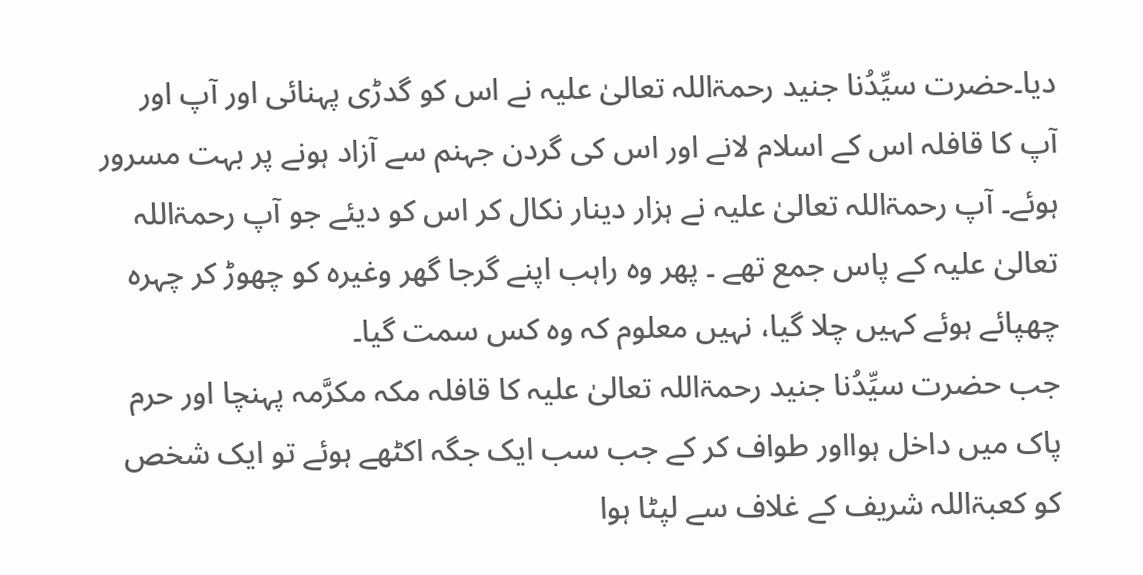دیا۔حضرت سیِّدُنا جنید رحمۃاللہ تعالیٰ علیہ نے اس کو گدڑی پہنائی اور آپ اور آپ کا قافلہ اس کے اسلام لانے اور اس کی گردن جہنم سے آزاد ہونے پر بہت مسرور ہوئے۔ آپ رحمۃاللہ تعالیٰ علیہ نے ہزار دینار نکال کر اس کو دیئے جو آپ رحمۃاللہ تعالیٰ علیہ کے پاس جمع تھے ۔ پھر وہ راہب اپنے گرجا گھر وغیرہ کو چھوڑ کر چہرہ چھپائے ہوئے کہیں چلا گیا، نہیں معلوم کہ وہ کس سمت گیا۔
جب حضرت سیِّدُنا جنید رحمۃاللہ تعالیٰ علیہ کا قافلہ مکہ مکرَّمہ پہنچا اور حرم پاک میں داخل ہوااور طواف کر کے جب سب ایک جگہ اکٹھے ہوئے تو ایک شخص کو کعبۃاللہ شریف کے غلاف سے لپٹا ہوا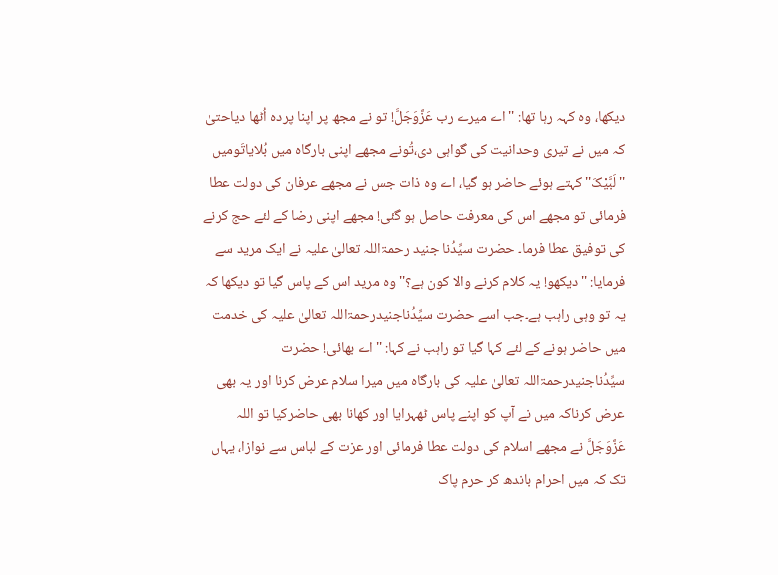دیکھا، وہ کہہ رہا تھا: '' اے میرے رب عَزَّوَجَلَّ! تو نے مجھ پر اپنا پردہ اُٹھا دیاحتیٰ کہ میں نے تیری وحدانیت کی گواہی دی،تُونے مجھے اپنی بارگاہ میں بُلایاتَومیں ''لَبَّیْکَ''کہتے ہوئے حاضر ہو گیا، اے وہ ذات جس نے مجھے عرفان کی دولت عطا فرمائی تو مجھے اس کی معرفت حاصل ہو گئی! مجھے اپنی رضا کے لئے حج کرنے کی توفیق عطا فرما۔ حضرت سیِّدُنا جنید رحمۃاللہ تعالیٰ علیہ نے ایک مرید سے فرمایا: ''دیکھو! یہ کلام کرنے والا کون ہے؟'' وہ مرید اس کے پاس گیا تو دیکھا کہ یہ تو وہی راہب ہے۔جب اسے حضرت سیِّدُناجنیدرحمۃاللہ تعالیٰ علیہ کی خدمت میں حاضر ہونے کے لئے کہا گیا تو راہب نے کہا: ''اے بھائی! حضرت سیِّدُناجنیدرحمۃاللہ تعالیٰ علیہ کی بارگاہ میں میرا سلام عرض کرنا اور یہ بھی عرض کرناکہ میں نے آپ کو اپنے پاس ٹھہرایا اور کھانا بھی حاضرکیا تو اللہ عَزَّوَجَلَّ نے مجھے اسلام کی دولت عطا فرمائی اور عزت کے لباس سے نوازا، یہاں تک کہ میں احرام باندھ کر حرم پاک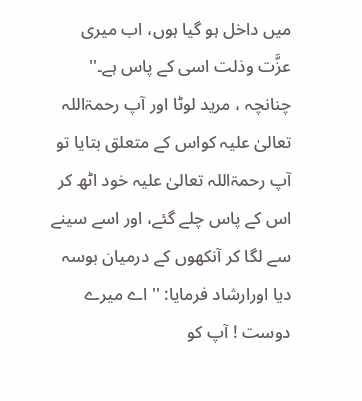میں داخل ہو گیا ہوں، اب میری عزَّت وذلت اسی کے پاس ہے۔'' چنانچہ ، مرید لوٹا اور آپ رحمۃاللہ تعالیٰ علیہ کواس کے متعلق بتایا تو آپ رحمۃاللہ تعالیٰ علیہ خود اٹھ کر اس کے پاس چلے گئے، اور اسے سینے سے لگا کر آنکھوں کے درمیان بوسہ دیا اورارشاد فرمایا: '' اے میرے دوست ! آپ کو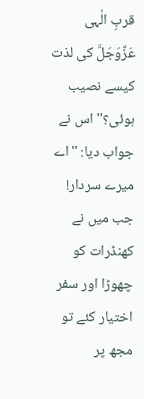قربِ الٰہی عَزَّوَجَلَّ کی لذت کیسے نصیب ہوئی؟'' اس نے جواب دیا: ''اے میرے سردار! جب میں نے کھنڈرات کو چھوڑا اور سفر اختیار کئے تو مجھ پر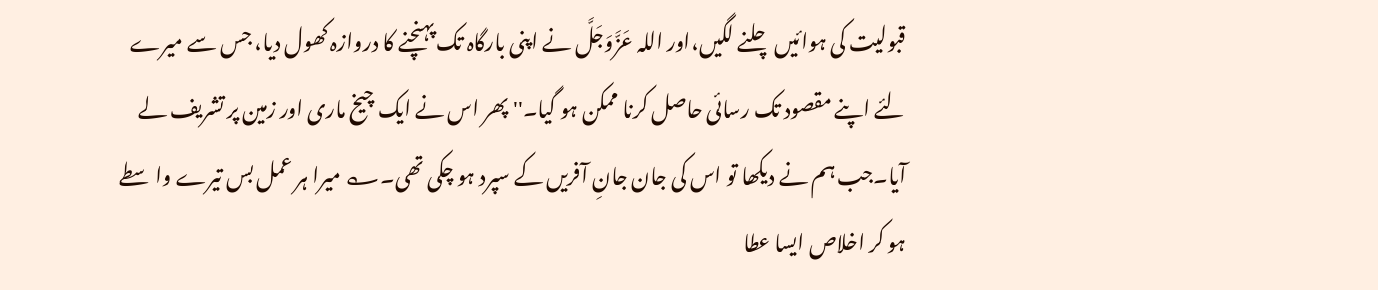قبولیت کی ہوائیں چلنے لگیں،اور اللہ عَزَّوَجَلَّ نے اپنی بارگاہ تک پہنچنے کا دروازہ کھول دیا، جس سے میرے لئے اپنے مقصود تک رسائی حاصل کرنا ممکن ہو گیا۔'' پھر اس نے ایک چیخ ماری اور زمین پر تشریف لے آیا۔جب ہم نے دیکھا تو اس کی جان جانِ آفریں کے سپرد ہو چکی تھی۔؎ میرا ہر عمل بس تیرے واسطے ہو کر اخلاص ایسا عطا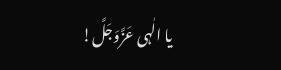یا الٰہی عَزَّوَجَلَّ!